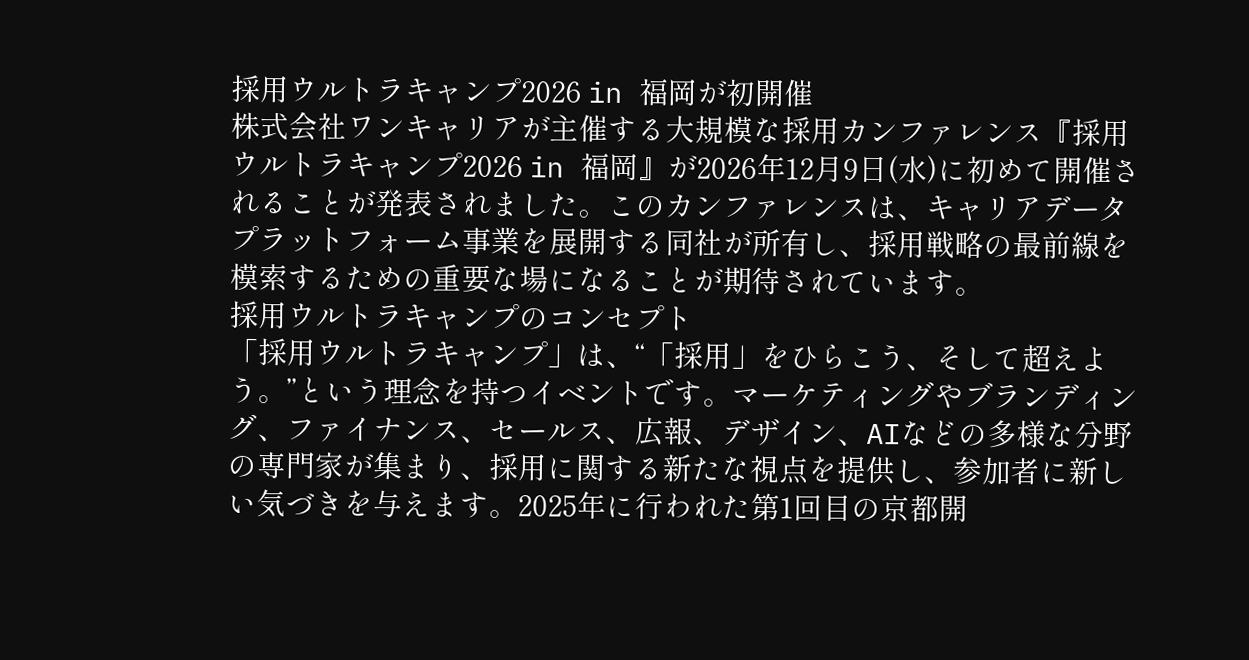採用ウルトラキャンプ2026 in 福岡が初開催
株式会社ワンキャリアが主催する大規模な採用カンファレンス『採用ウルトラキャンプ2026 in 福岡』が2026年12月9日(水)に初めて開催されることが発表されました。このカンファレンスは、キャリアデータプラットフォーム事業を展開する同社が所有し、採用戦略の最前線を模索するための重要な場になることが期待されています。
採用ウルトラキャンプのコンセプト
「採用ウルトラキャンプ」は、“「採用」をひらこう、そして超えよう。”という理念を持つイベントです。マーケティングやブランディング、ファイナンス、セールス、広報、デザイン、AIなどの多様な分野の専門家が集まり、採用に関する新たな視点を提供し、参加者に新しい気づきを与えます。2025年に行われた第1回目の京都開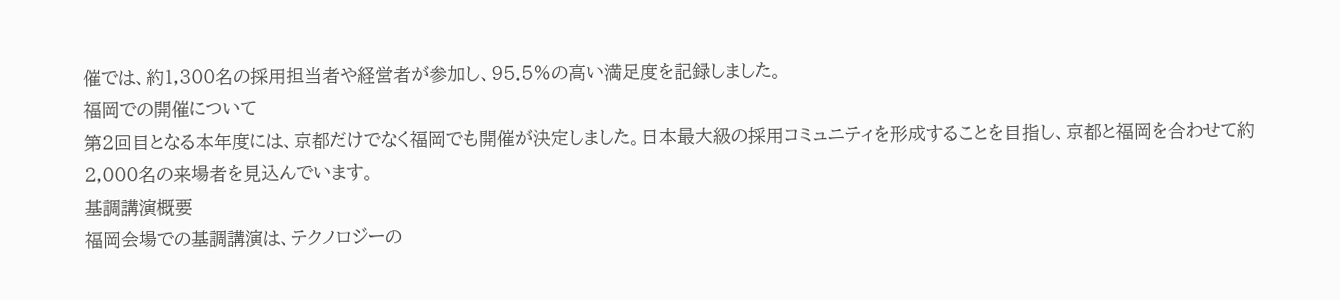催では、約1,300名の採用担当者や経営者が参加し、95.5%の高い満足度を記録しました。
福岡での開催について
第2回目となる本年度には、京都だけでなく福岡でも開催が決定しました。日本最大級の採用コミュニティを形成することを目指し、京都と福岡を合わせて約2,000名の来場者を見込んでいます。
基調講演概要
福岡会場での基調講演は、テクノロジーの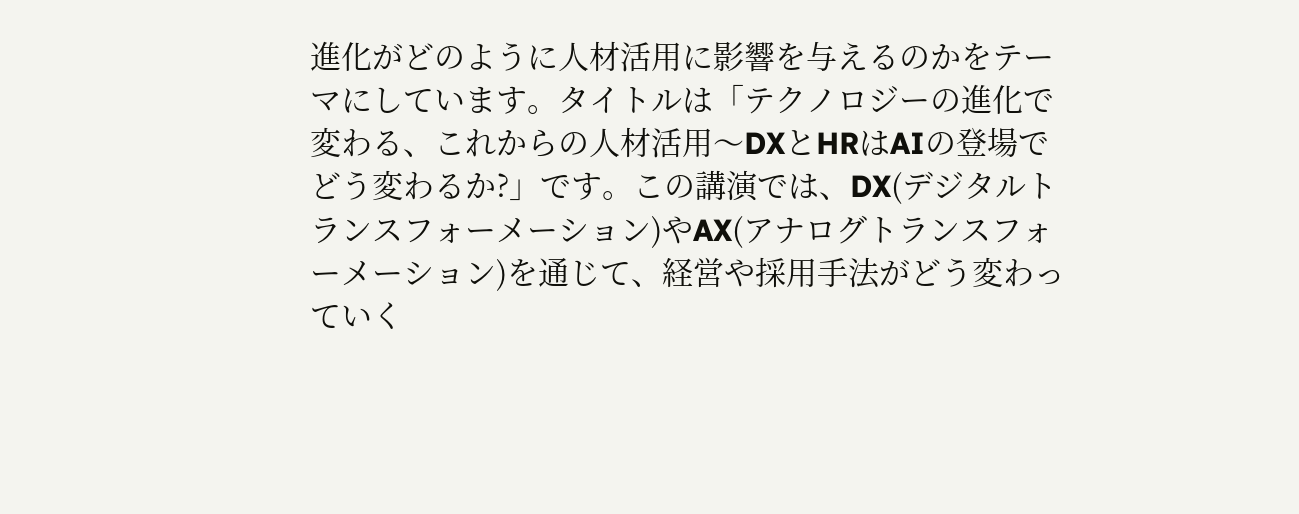進化がどのように人材活用に影響を与えるのかをテーマにしています。タイトルは「テクノロジーの進化で変わる、これからの人材活用〜DXとHRはAIの登場でどう変わるか?」です。この講演では、DX(デジタルトランスフォーメーション)やAX(アナログトランスフォーメーション)を通じて、経営や採用手法がどう変わっていく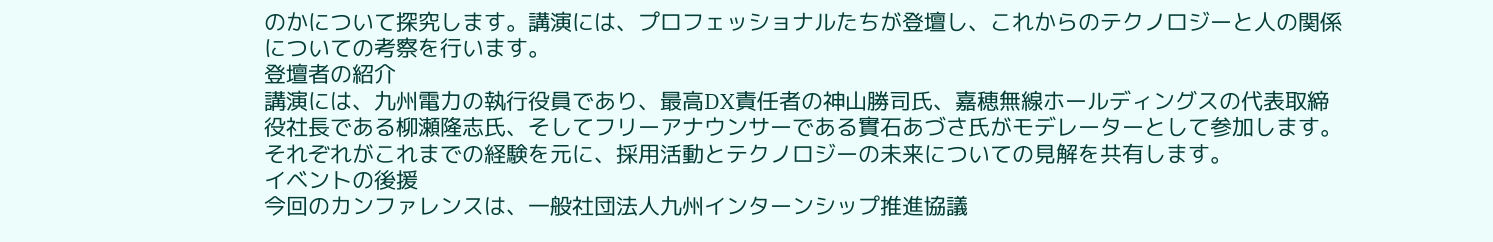のかについて探究します。講演には、プロフェッショナルたちが登壇し、これからのテクノロジーと人の関係についての考察を行います。
登壇者の紹介
講演には、九州電力の執行役員であり、最高DX責任者の神山勝司氏、嘉穂無線ホールディングスの代表取締役社長である柳瀬隆志氏、そしてフリーアナウンサーである實石あづさ氏がモデレーターとして参加します。それぞれがこれまでの経験を元に、採用活動とテクノロジーの未来についての見解を共有します。
イベントの後援
今回のカンファレンスは、一般社団法人九州インターンシップ推進協議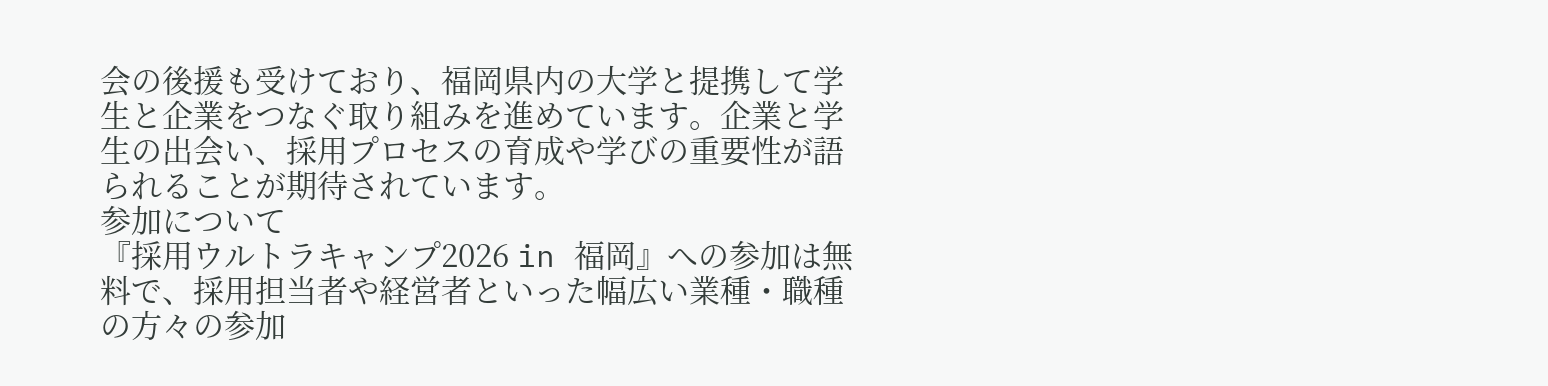会の後援も受けており、福岡県内の大学と提携して学生と企業をつなぐ取り組みを進めています。企業と学生の出会い、採用プロセスの育成や学びの重要性が語られることが期待されています。
参加について
『採用ウルトラキャンプ2026 in 福岡』への参加は無料で、採用担当者や経営者といった幅広い業種・職種の方々の参加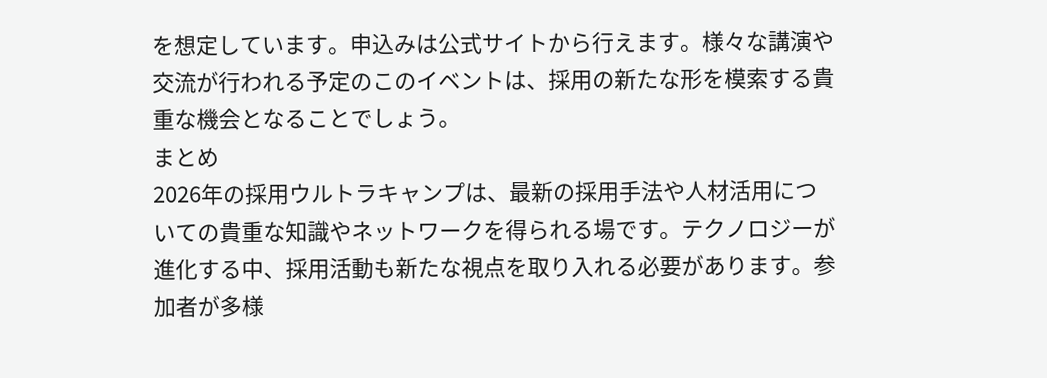を想定しています。申込みは公式サイトから行えます。様々な講演や交流が行われる予定のこのイベントは、採用の新たな形を模索する貴重な機会となることでしょう。
まとめ
2026年の採用ウルトラキャンプは、最新の採用手法や人材活用についての貴重な知識やネットワークを得られる場です。テクノロジーが進化する中、採用活動も新たな視点を取り入れる必要があります。参加者が多様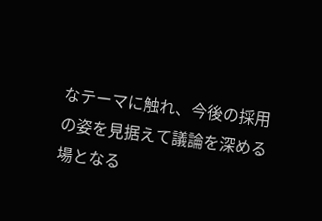なテーマに触れ、今後の採用の姿を見据えて議論を深める場となる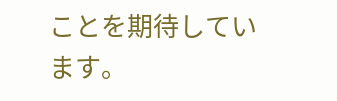ことを期待しています。